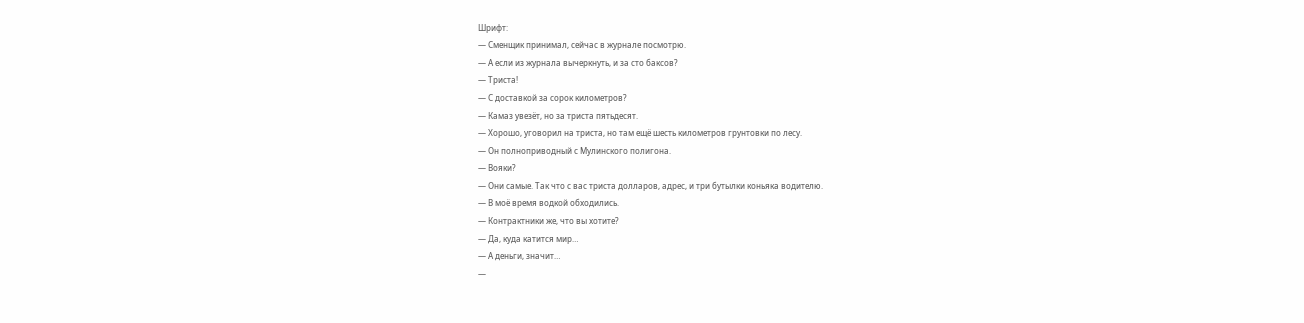Шрифт:
— Сменщик принимал, сейчас в журнале посмотрю.
— А если из журнала вычеркнуть, и за сто баксов?
— Триста!
— С доставкой за сорок километров?
— Камаз увезёт, но за триста пятьдесят.
— Хорошо, уговорил на триста, но там ещё шесть километров грунтовки по лесу.
— Он полноприводный с Мулинского полигона.
— Вояки?
— Они самые. Так что с вас триста долларов, адрес, и три бутылки коньяка водителю.
— В моё время водкой обходились.
— Контрактники же, что вы хотите?
— Да, куда катится мир…
— А деньги, значит…
—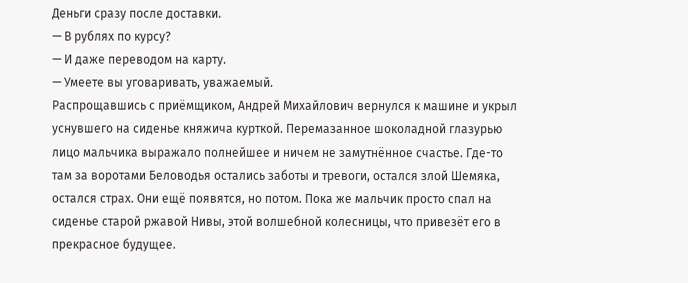Деньги сразу после доставки.
— В рублях по курсу?
— И даже переводом на карту.
— Умеете вы уговаривать, уважаемый.
Распрощавшись с приёмщиком, Андрей Михайлович вернулся к машине и укрыл уснувшего на сиденье княжича курткой. Перемазанное шоколадной глазурью лицо мальчика выражало полнейшее и ничем не замутнённое счастье. Где-то там за воротами Беловодья остались заботы и тревоги, остался злой Шемяка, остался страх. Они ещё появятся, но потом. Пока же мальчик просто спал на сиденье старой ржавой Нивы, этой волшебной колесницы, что привезёт его в прекрасное будущее.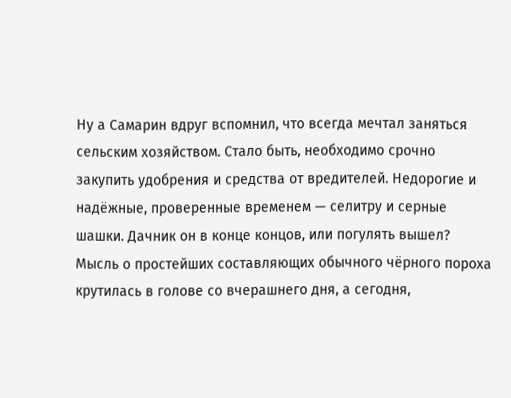Ну а Самарин вдруг вспомнил, что всегда мечтал заняться сельским хозяйством. Стало быть, необходимо срочно закупить удобрения и средства от вредителей. Недорогие и надёжные, проверенные временем — селитру и серные шашки. Дачник он в конце концов, или погулять вышел?
Мысль о простейших составляющих обычного чёрного пороха крутилась в голове со вчерашнего дня, а сегодня,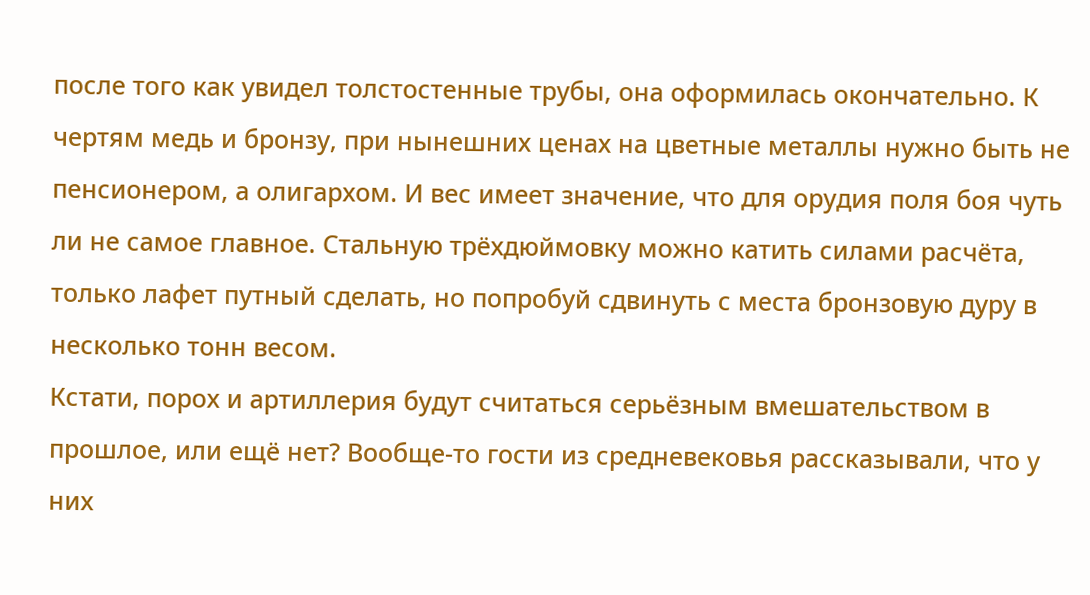после того как увидел толстостенные трубы, она оформилась окончательно. К чертям медь и бронзу, при нынешних ценах на цветные металлы нужно быть не пенсионером, а олигархом. И вес имеет значение, что для орудия поля боя чуть ли не самое главное. Стальную трёхдюймовку можно катить силами расчёта, только лафет путный сделать, но попробуй сдвинуть с места бронзовую дуру в несколько тонн весом.
Кстати, порох и артиллерия будут считаться серьёзным вмешательством в прошлое, или ещё нет? Вообще-то гости из средневековья рассказывали, что у них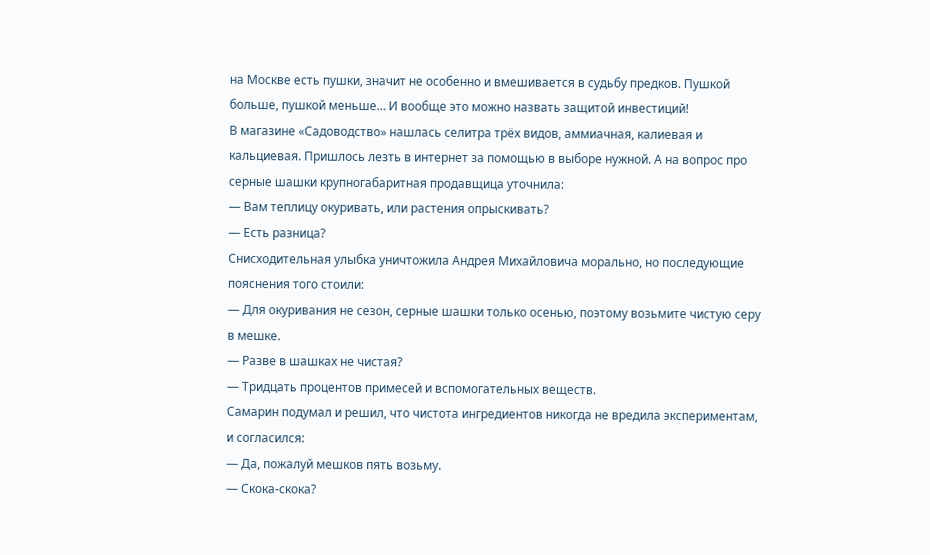на Москве есть пушки, значит не особенно и вмешивается в судьбу предков. Пушкой больше, пушкой меньше… И вообще это можно назвать защитой инвестиций!
В магазине «Садоводство» нашлась селитра трёх видов, аммиачная, калиевая и кальциевая. Пришлось лезть в интернет за помощью в выборе нужной. А на вопрос про серные шашки крупногабаритная продавщица уточнила:
— Вам теплицу окуривать, или растения опрыскивать?
— Есть разница?
Снисходительная улыбка уничтожила Андрея Михайловича морально, но последующие пояснения того стоили:
— Для окуривания не сезон, серные шашки только осенью, поэтому возьмите чистую серу в мешке.
— Разве в шашках не чистая?
— Тридцать процентов примесей и вспомогательных веществ.
Самарин подумал и решил, что чистота ингредиентов никогда не вредила экспериментам, и согласился:
— Да, пожалуй мешков пять возьму.
— Скока-скока?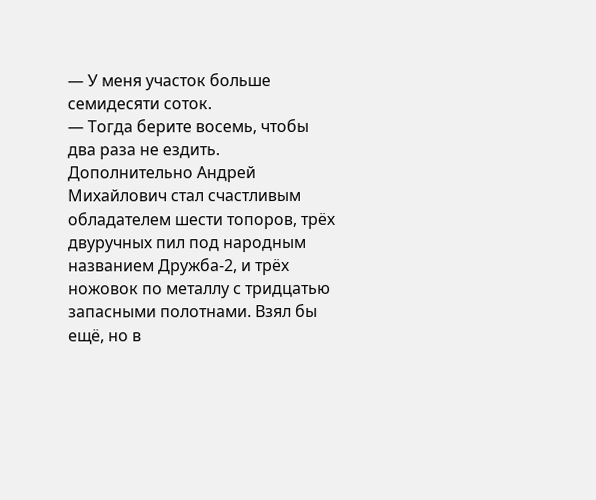— У меня участок больше семидесяти соток.
— Тогда берите восемь, чтобы два раза не ездить.
Дополнительно Андрей Михайлович стал счастливым обладателем шести топоров, трёх двуручных пил под народным названием Дружба-2, и трёх ножовок по металлу с тридцатью запасными полотнами. Взял бы ещё, но в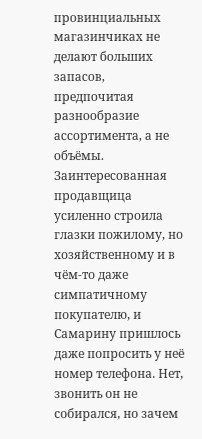провинциальных магазинчиках не делают больших запасов, предпочитая разнообразие ассортимента, а не объёмы. Заинтересованная продавщица усиленно строила глазки пожилому, но хозяйственному и в чём-то даже симпатичному покупателю, и Самарину пришлось даже попросить у неё номер телефона. Нет, звонить он не собирался, но зачем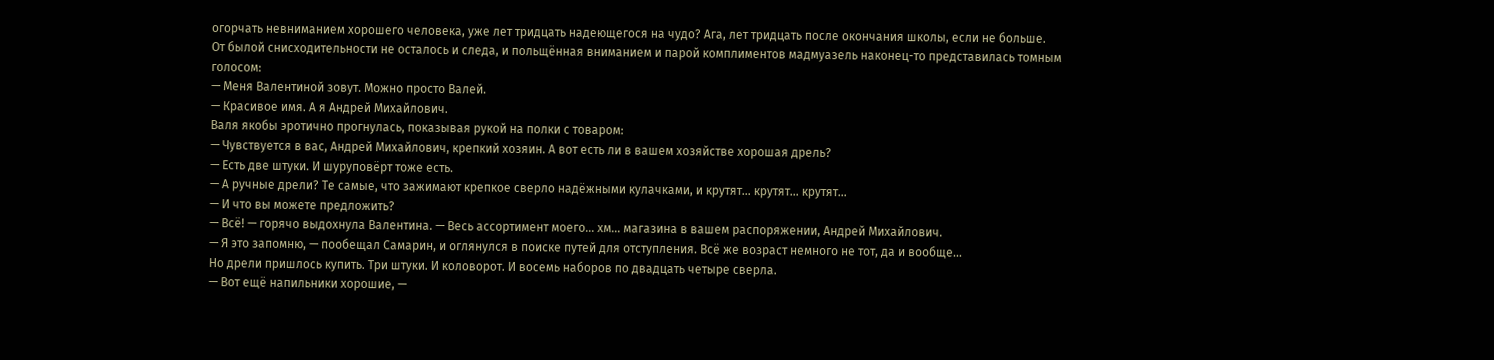огорчать невниманием хорошего человека, уже лет тридцать надеющегося на чудо? Ага, лет тридцать после окончания школы, если не больше.
От былой снисходительности не осталось и следа, и польщённая вниманием и парой комплиментов мадмуазель наконец-то представилась томным голосом:
— Меня Валентиной зовут. Можно просто Валей.
— Красивое имя. А я Андрей Михайлович.
Валя якобы эротично прогнулась, показывая рукой на полки с товаром:
— Чувствуется в вас, Андрей Михайлович, крепкий хозяин. А вот есть ли в вашем хозяйстве хорошая дрель?
— Есть две штуки. И шуруповёрт тоже есть.
— А ручные дрели? Те самые, что зажимают крепкое сверло надёжными кулачками, и крутят… крутят… крутят…
— И что вы можете предложить?
— Всё! — горячо выдохнула Валентина. — Весь ассортимент моего… хм… магазина в вашем распоряжении, Андрей Михайлович.
— Я это запомню, — пообещал Самарин, и оглянулся в поиске путей для отступления. Всё же возраст немного не тот, да и вообще…
Но дрели пришлось купить. Три штуки. И коловорот. И восемь наборов по двадцать четыре сверла.
— Вот ещё напильники хорошие, —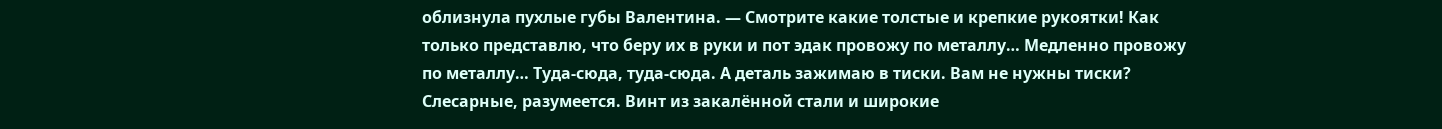облизнула пухлые губы Валентина. — Смотрите какие толстые и крепкие рукоятки! Как только представлю, что беру их в руки и пот эдак провожу по металлу… Медленно провожу по металлу… Туда-сюда, туда-сюда. А деталь зажимаю в тиски. Вам не нужны тиски? Слесарные, разумеется. Винт из закалённой стали и широкие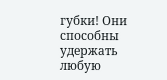губки! Они способны удержать любую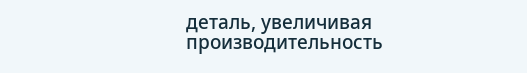деталь, увеличивая производительность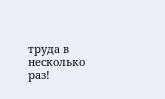труда в несколько раз!